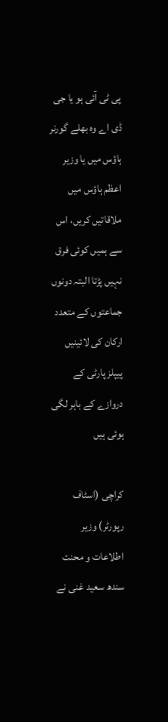پی ٹی آئی ہو یا جی ڈی اے وہ بھلے گورنر ہاؤس میں یا وزیر اعظم ہاؤس میں ملاقاتیں کریں، اس سے ہمیں کوئی فرق نہیں پڑتا البتہ دونوں جماعتوں کے متعدد ارکان کی لائینیں پیپلز پارٹی کے دروازے کے باہر لگی ہوئی ہیں

کراچی (اسٹاف رپورٹر) وزیر اطلاعات و محنت سندھ سعید غنی نے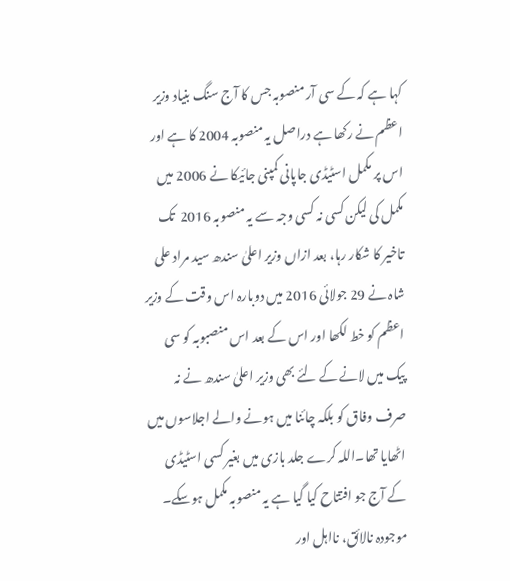کہا ہے کہ کے سی آر منصوبہ جس کا آج سنگ بنیاد وزیر اعظم نے رکھا ہے دراصل یہ منصوبہ 2004 کا ہے اور اس پر مکمل اسٹیڈی جاپانی کمپنی جائیکا نے 2006 میں مکمل کی لیکن کسی نہ کسی وجہ سے یہ منصوبہ 2016  تک تاخیر کا شکار رہا، بعد ازاں وزیر اعلیٰ سندھ سید مراد علی شاہ نے 29 جولائی 2016 میں دوبارہ اس وقت کے وزیر اعظم کو خط لکھا اور اس کے بعد اس منصبوبہ کو سی پیک میں لانے کے لئے بھی وزیر اعلیٰ سندھ نے نہ صرف وفاق کو بلکہ چائنا میں ہونے والے اجلاسوں میں اٹھایا تھا۔اللہ کرے جلد بازی میں بغیر کسی اسٹیڈی کے آج جو افتتاح کیا گیا ہے یہ منصوبہ مکمل ہوسکے۔ موجودہ نالائق، نااہل اور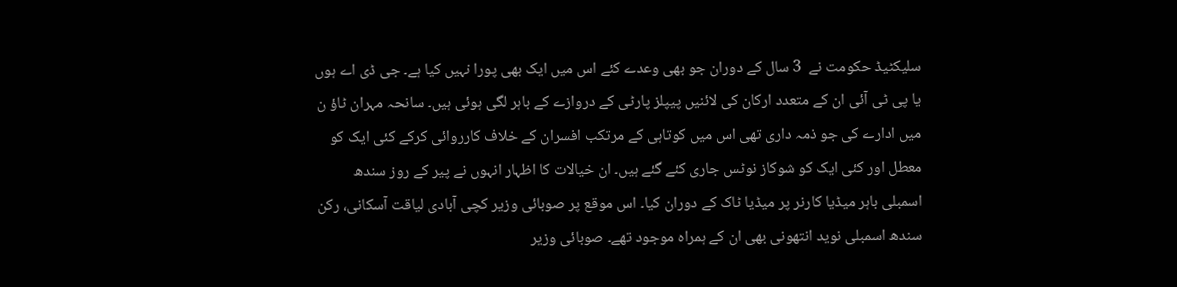سلیکٹیڈ حکومت نے  3 سال کے دوران جو بھی وعدے کئے اس میں ایک بھی پورا نہیں کیا ہے۔ جی ڈی اے ہوں یا پی ٹی آئی ان کے متعدد ارکان کی لائنیں پیپلز پارٹی کے دروازے کے باہر لگی ہوئی ہیں۔ سانحہ مہران ٹاؤ ن میں ادارے کی جو ذمہ داری تھی اس میں کوتاہی کے مرتکب افسران کے خلاف کارروائی کرکے کئی ایک کو معطل اور کئی ایک کو شوکاز نوٹس جاری کئے گئے ہیں۔ ان خیالات کا اظہار انہوں نے پیر کے روز سندھ اسمبلی باہر میڈیا کارنر پر میڈیا ٹاک کے دوران کیا۔ اس موقع پر صوبائی وزیر کچی آبادی لیاقت آسکانی، رکن سندھ اسمبلی نوید انتھونی بھی ان کے ہمراہ موجود تھے۔ صوبائی وزیر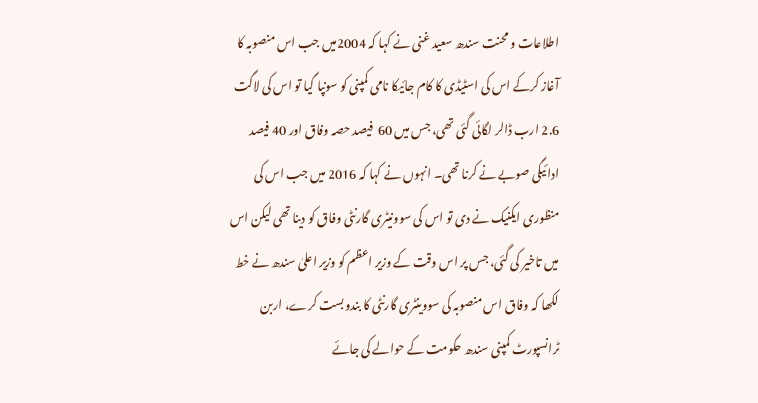اطلاعات و محنت سندھ سعید غنی نے کہا کہ 2004میں جب اس منصوبہ کا آغاز کرکے اس کی اسٹیڈی کا کام جائیکا نامی کمپنی کو سونپا گیا تو اس کی لاگت 2.6 ارب ڈالر لگائی گئی تھی، جس میں 60  فیصد حصہ وفاق اور 40 فیصد ادائیگی صوبے نے کرنا تھی۔ انہوں نے کہا کہ 2016 میں جب اس کی منظوری ایکنیک نے دی تو اس کی سوونیٹری گارنٹی وفاق کو دینا تھی لیکن اس میں تاخیر کی گئی، جس پر اس وقت کے وزیر اعظم کو وزیر اعلیٰ سندھ نے خط لکھا کہ وفاق اس منصوبہ کی سووینٹری گارنٹی کا بندوبست کرے، اربن ٹرانسپورٹ کمپنی سندھ حکومت کے حوالے کی جائے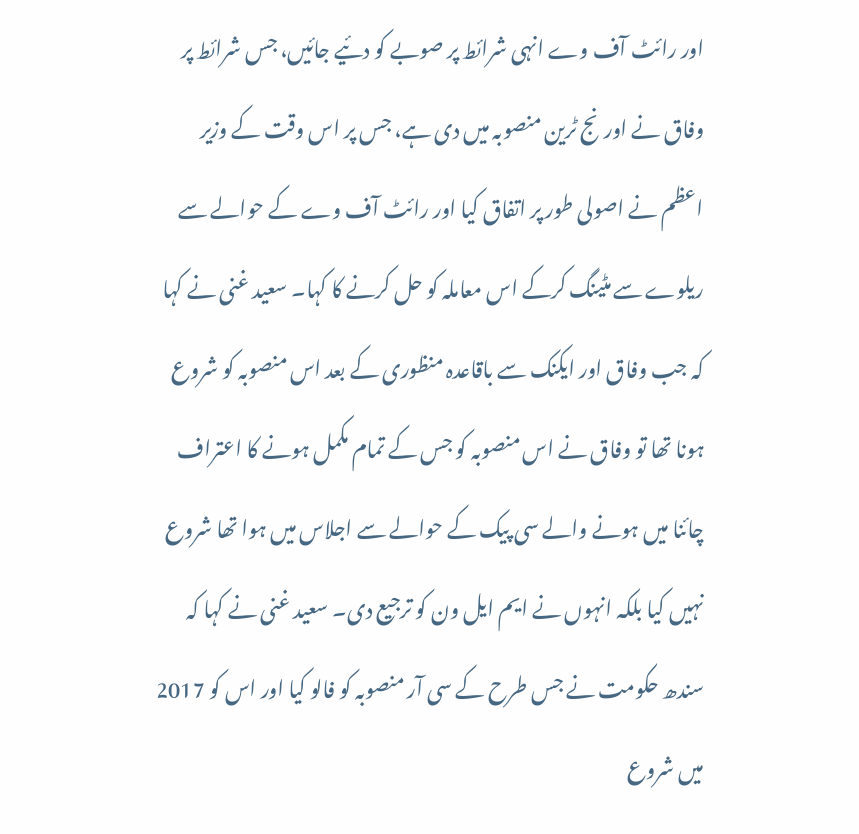اور رائٹ آف وے انہی شرائط پر صوبے کو دئیے جائیں، جس شرائط پر وفاق نے اورنج ٹرین منصوبہ میں دی ہے، جس پر اس وقت کے وزیر اعظم نے اصولی طور پر اتفاق کیا اور رائٹ آف وے کے حوالے سے ریلوے سے مٹینگ کرکے اس معاملہ کو حل کرنے کا کہا۔ سعید غنی نے کہا کہ جب وفاق اور ایکنک سے باقاعدہ منظوری کے بعد اس منصوبہ کو شروع ہونا تھا تو وفاق نے اس منصوبہ کو جس کے تمام مکمل ہونے کا اعتراف چائنا میں ہونے والے سی پیک کے حوالے سے اجلاس میں ہوا تھا شروع نہیں کیا بلکہ انہوں نے ایم ایل ون کو ترجیع دی۔ سعید غنی نے کہا کہ سندھ حکومت نے جس طرح کے سی آر منصوبہ کو فالو کیا اور اس کو 2017 میں شروع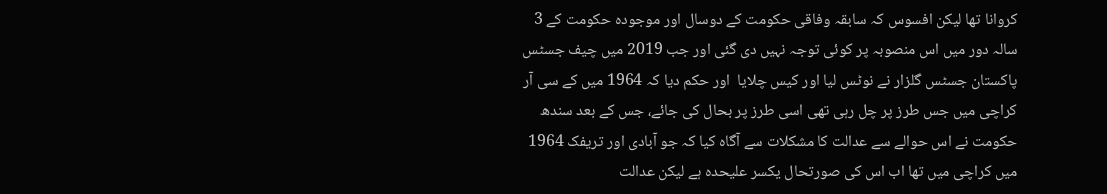کروانا تھا لیکن افسوس کہ سابقہ وفاقی حکومت کے دوسال اور موجودہ حکومت کے 3 سالہ دور میں اس منصوبہ پر کوئی توجہ نہیں دی گئی اور جب 2019 میں چیف جسٹس پاکستان جسٹس گلزار نے نوٹس لیا اور کیس چلایا  اور حکم دیا کہ 1964 میں کے سی آر کراچی میں جس طرز پر چل رہی تھی اسی طرز پر بحال کی جائے، جس کے بعد سندھ حکومت نے اس حوالے سے عدالت کا مشکلات سے آگاہ کیا کہ جو آبادی اور تریفک 1964 میں کراچی میں تھا اب اس کی صورتحال یکسر علیحدہ ہے لیکن عدالت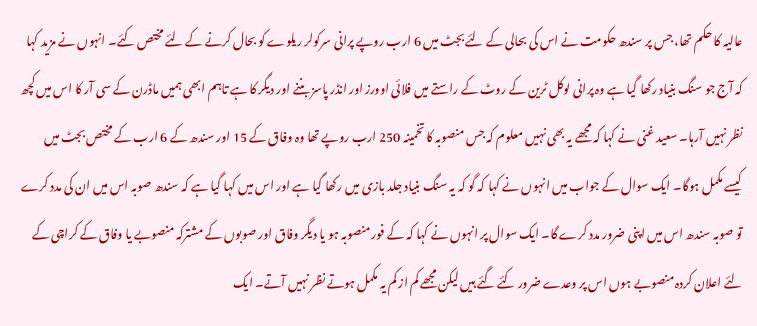عالیہ کا حکم تھا، جس پر سندھ حکومت نے اس کی بحالی کے لئے بجٹ میں 6 ارب روپے پرانی سرکولر ریلوے کو بحال کرنے کے لئے مختص کئے۔ انہوں نے مزید کہا کہ آج جو سنگ بنیاد رکھا گیا ہے وہ پرانی لوکل ٹرین کے روٹ کے راستے میں فلائی اوورز اور انڈر پاسز بننے اور دیگر کا ہے تاہم ابھی ہمیں ماڈرن کے سی آر کا اس میں کچھ نظر نہیں آرہا۔ سعید غنی نے کہا کہ مجھے یہ بھی نہیں معلوم کہ جس منصوبہ کا تخمینہ 250 ارب روپے تھا وہ وفاق کے 15 اور سندھ کے 6 ارب کے مختص بجٹ میں کیسے مکمل ہوگا۔ ایک سوال کے جواب میں انہوں نے کہا کہ گو کہ یہ سنگ بنیاد جلد بازی میں رکھا گیا ہے اور اس میں کہا گیا ہے کہ سندھ صوبہ اس میں ان کی مدد کرے تو صوبہ سندھ اس میں اپنی ضرور مدد کرے گا۔ ایک سوال پر انہوں نے کہا کہ کے فور منصوبہ ہو یا دیگر وفاق اور صوبوں کے مشترکہ منصوبے یا وفاق کے کراچی کے لئے اعلان کردہ منصوبے ہوں اس پر وعدے ضرور کئے گئے ہیں لیکن مجھے کم از کم یہ مکمل ہوتے نظر نہیں آتے۔ ایک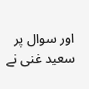اور سوال پر سعید غنی نے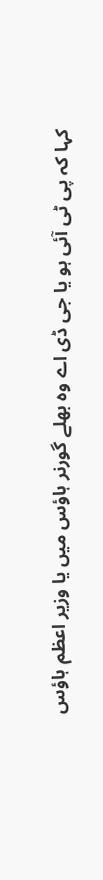کہا کہ پی ٹی آئی ہو یا جی ڈی اے وہ بھلے گورنر ہاؤس میں یا وزیر اعظم ہاؤس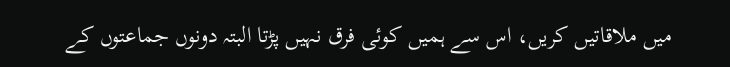میں ملاقاتیں کریں، اس سے ہمیں کوئی فرق نہیں پڑتا البتہ دونوں جماعتوں کے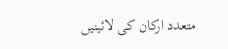متعدد ارکان کی لائینیں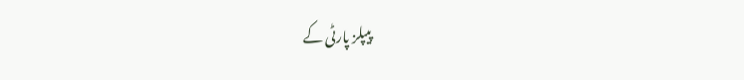پیپلز پارٹی کے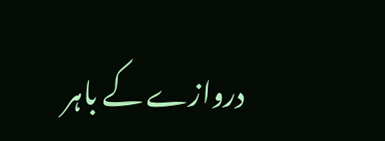دروازے کے باہر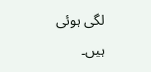لگی ہوئی ہیں۔